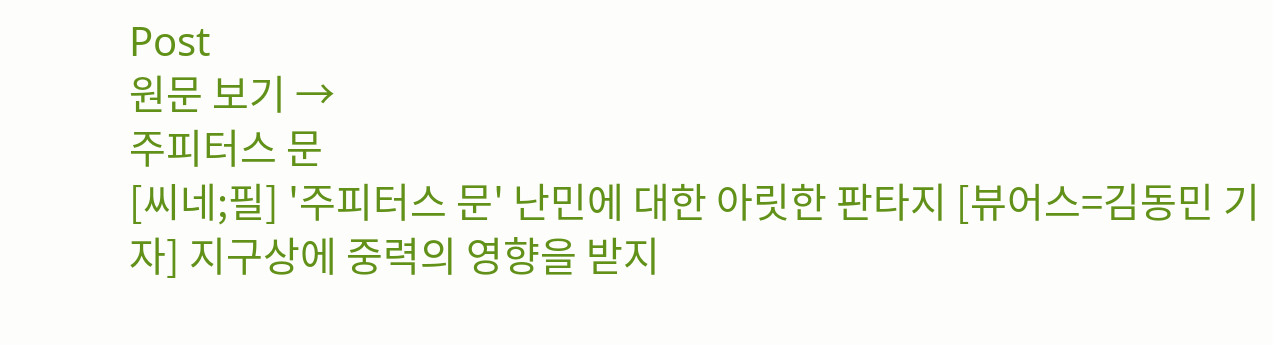Post
원문 보기 →
주피터스 문
[씨네;필] '주피터스 문' 난민에 대한 아릿한 판타지 [뷰어스=김동민 기자] 지구상에 중력의 영향을 받지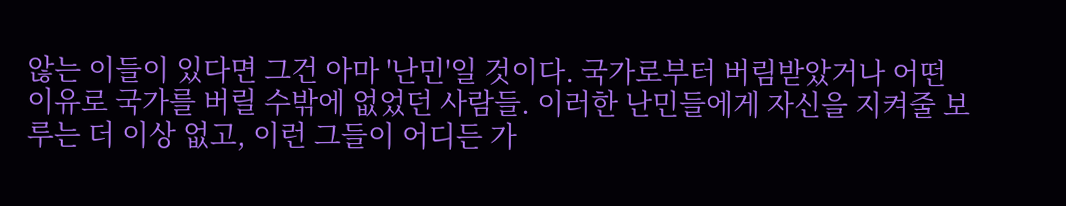않는 이들이 있다면 그건 아마 '난민'일 것이다. 국가로부터 버림받았거나 어떤 이유로 국가를 버릴 수밖에 없었던 사람들. 이러한 난민들에게 자신을 지켜줄 보루는 더 이상 없고, 이런 그들이 어디든 가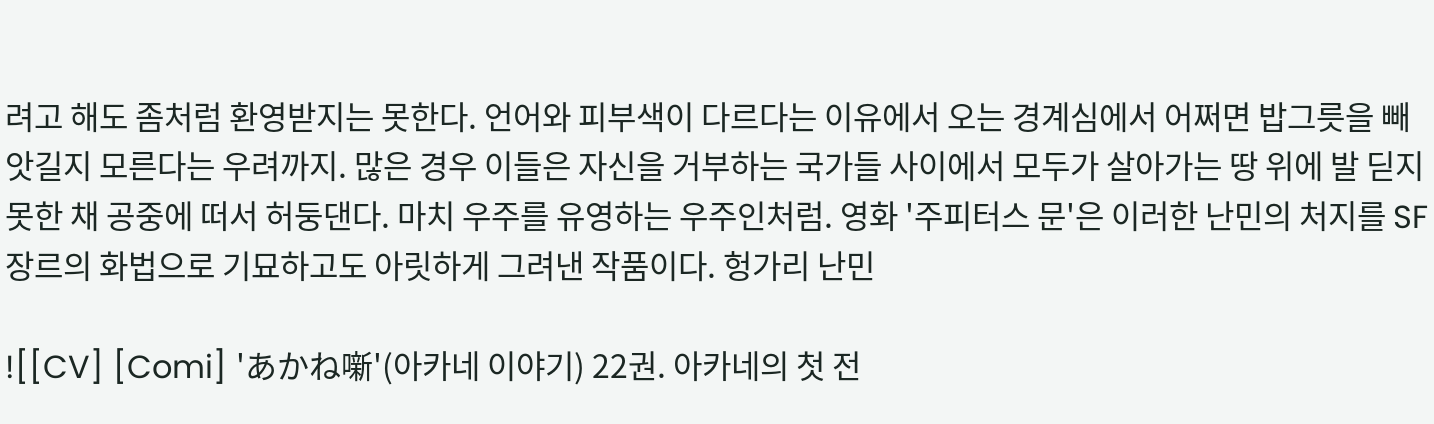려고 해도 좀처럼 환영받지는 못한다. 언어와 피부색이 다르다는 이유에서 오는 경계심에서 어쩌면 밥그릇을 빼앗길지 모른다는 우려까지. 많은 경우 이들은 자신을 거부하는 국가들 사이에서 모두가 살아가는 땅 위에 발 딛지 못한 채 공중에 떠서 허둥댄다. 마치 우주를 유영하는 우주인처럼. 영화 '주피터스 문'은 이러한 난민의 처지를 SF 장르의 화법으로 기묘하고도 아릿하게 그려낸 작품이다. 헝가리 난민

![[CV] [Comi] 'あかね噺'(아카네 이야기) 22권. 아카네의 첫 전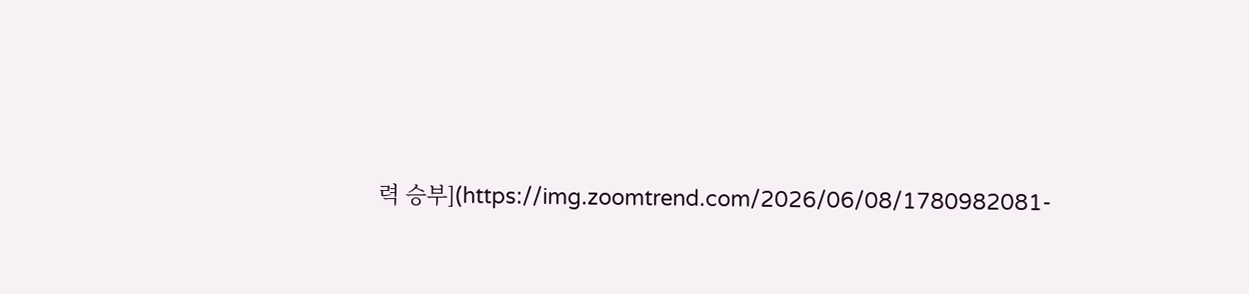력 승부](https://img.zoomtrend.com/2026/06/08/1780982081-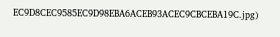EC9D8CEC9585EC9D98EBA6ACEB93ACEC9CBCEBA19C.jpg)